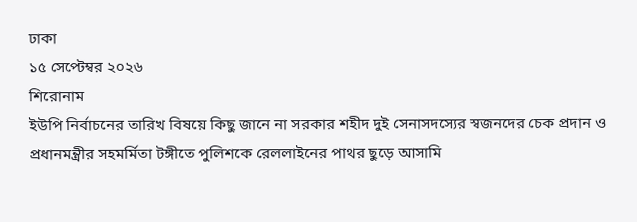ঢাকা
১৫ সেপ্টেম্বর ২০২৬
শিরোনাম
ইউপি নির্বাচনের তারিখ বিষয়ে কিছু জানে না সরকার শহীদ দুই সেনাসদস্যের স্বজনদের চেক প্রদান ও প্রধানমন্ত্রীর সহমর্মিতা টঙ্গীতে পুলিশকে রেললাইনের পাথর ছুড়ে আসামি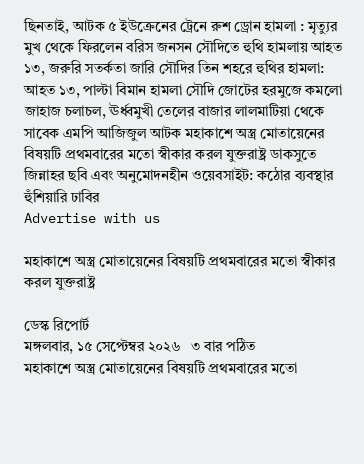ছিনতাই, আটক ৫ ইউক্রেনের ট্রেনে রুশ ড্রোন হামলা : মৃত্যুর মুখ থেকে ফিরলেন বরিস জনসন সৌদিতে হুথি হামলায় আহত ১৩, জরুরি সতর্কতা জারি সৌদির তিন শহরে হুথির হামলা: আহত ১৩, পাল্টা বিমান হামলা সৌদি জোটের হরমুজে কমলো জাহাজ চলাচল, ঊর্ধ্বমুখী তেলের বাজার লালমাটিয়া থেকে সাবেক এমপি আজিজুল আটক মহাকাশে অস্ত্র মোতায়েনের বিষয়টি প্রথমবারের মতো স্বীকার করল যুক্তরাষ্ট্র ডাকসুতে জিন্নাহর ছবি এবং অনুমোদনহীন ওয়েবসাইট: কঠোর ব্যবস্থার হুঁশিয়ারি ঢাবির
Advertise with us

মহাকাশে অস্ত্র মোতায়েনের বিষয়টি প্রথমবারের মতো স্বীকার করল যুক্তরাষ্ট্র

ডেস্ক রিপোর্ট
মঙ্গলবার, ১৫ সেপ্টেম্বর ২০২৬   ৩ বার পঠিত
মহাকাশে অস্ত্র মোতায়েনের বিষয়টি প্রথমবারের মতো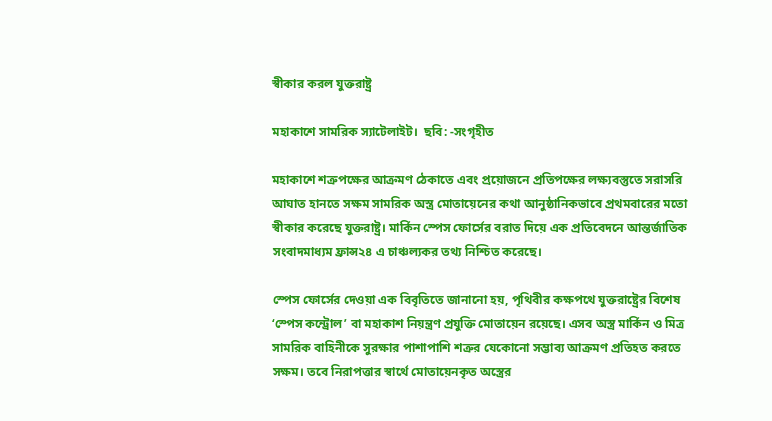স্বীকার করল যুক্তরাষ্ট্র

মহাকাশে সামরিক স্যাটেলাইট।  ছবি: -সংগৃহীত

মহাকাশে শত্রুপক্ষের আক্রমণ ঠেকাতে এবং প্রয়োজনে প্রতিপক্ষের লক্ষ্যবস্তুতে সরাসরি আঘাত হানতে সক্ষম সামরিক অস্ত্র মোতায়েনের কথা আনুষ্ঠানিকভাবে প্রথমবারের মতো স্বীকার করেছে যুক্তরাষ্ট্র। মার্কিন স্পেস ফোর্সের বরাত দিয়ে এক প্রতিবেদনে আন্তর্জাতিক সংবাদমাধ্যম ফ্রান্স২৪ এ চাঞ্চল্যকর তথ্য নিশ্চিত করেছে।

স্পেস ফোর্সের দেওয়া এক বিবৃতিতে জানানো হয়, পৃথিবীর কক্ষপথে যুক্তরাষ্ট্রের বিশেষ ‘স্পেস কন্ট্রোল’ বা মহাকাশ নিয়ন্ত্রণ প্রযুক্তি মোতায়েন রয়েছে। এসব অস্ত্র মার্কিন ও মিত্র সামরিক বাহিনীকে সুরক্ষার পাশাপাশি শত্রুর যেকোনো সম্ভাব্য আক্রমণ প্রতিহত করতে সক্ষম। তবে নিরাপত্তার স্বার্থে মোতায়েনকৃত অস্ত্রের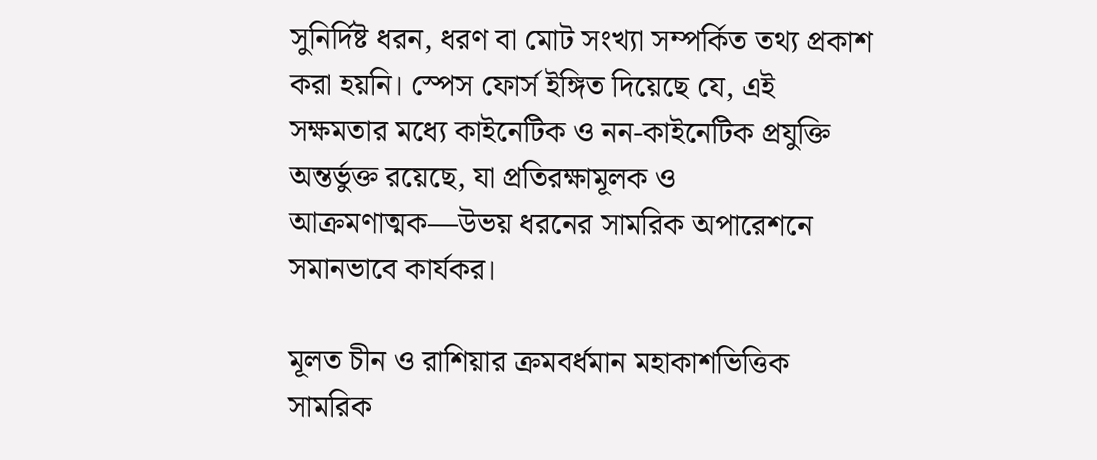সুনির্দিষ্ট ধরন, ধরণ বা মোট সংখ্যা সম্পর্কিত তথ্য প্রকাশ করা হয়নি। স্পেস ফোর্স ইঙ্গিত দিয়েছে যে, এই সক্ষমতার মধ্যে কাইনেটিক ও নন-কাইনেটিক প্রযুক্তি অন্তর্ভুক্ত রয়েছে, যা প্রতিরক্ষামূলক ও আক্রমণাত্মক—উভয় ধরনের সামরিক অপারেশনে সমানভাবে কার্যকর।

মূলত চীন ও রাশিয়ার ক্রমবর্ধমান মহাকাশভিত্তিক সামরিক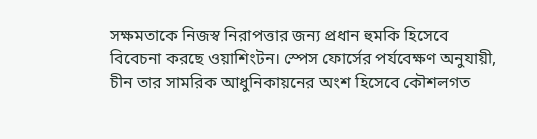সক্ষমতাকে নিজস্ব নিরাপত্তার জন্য প্রধান হুমকি হিসেবে বিবেচনা করছে ওয়াশিংটন। স্পেস ফোর্সের পর্যবেক্ষণ অনুযায়ী, চীন তার সামরিক আধুনিকায়নের অংশ হিসেবে কৌশলগত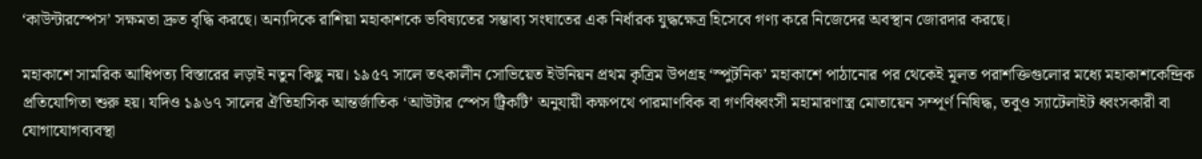‘কাউন্টারস্পেস’ সক্ষমতা দ্রুত বৃদ্ধি করছে। অন্যদিকে রাশিয়া মহাকাশকে ভবিষ্যতের সম্ভাব্য সংঘাতের এক নির্ধারক যুদ্ধক্ষেত্র হিসেবে গণ্য করে নিজেদের অবস্থান জোরদার করছে।

মহাকাশে সামরিক আধিপত্য বিস্তারের লড়াই নতুন কিছু নয়। ১৯৫৭ সালে তৎকালীন সোভিয়েত ইউনিয়ন প্রথম কৃত্রিম উপগ্রহ ‘স্পুটনিক’ মহাকাশে পাঠানোর পর থেকেই মূলত পরাশক্তিগুলোর মধ্যে মহাকাশকেন্দ্রিক প্রতিযোগিতা শুরু হয়। যদিও ১৯৬৭ সালের ঐতিহাসিক আন্তর্জাতিক ‘আউটার স্পেস ট্রিকটি’ অনুযায়ী কক্ষপথে পারমাণবিক বা গণবিধ্বংসী মহামারণাস্ত্র মোতায়েন সম্পূর্ণ নিষিদ্ধ, তবুও স্যাটেলাইট ধ্বংসকারী বা যোগাযোগব্যবস্থা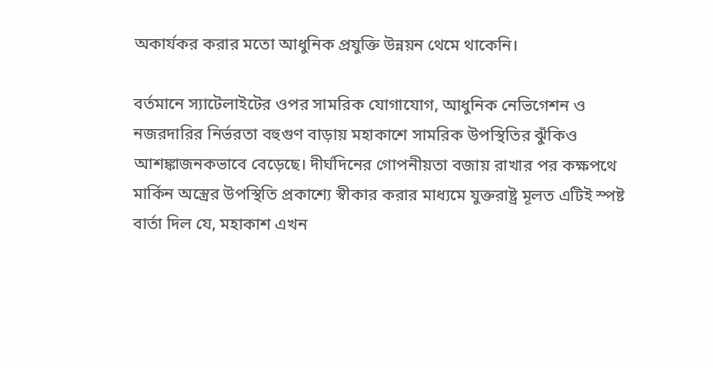অকার্যকর করার মতো আধুনিক প্রযুক্তি উন্নয়ন থেমে থাকেনি।

বর্তমানে স্যাটেলাইটের ওপর সামরিক যোগাযোগ, আধুনিক নেভিগেশন ও নজরদারির নির্ভরতা বহুগুণ বাড়ায় মহাকাশে সামরিক উপস্থিতির ঝুঁকিও আশঙ্কাজনকভাবে বেড়েছে। দীর্ঘদিনের গোপনীয়তা বজায় রাখার পর কক্ষপথে মার্কিন অস্ত্রের উপস্থিতি প্রকাশ্যে স্বীকার করার মাধ্যমে যুক্তরাষ্ট্র মূলত এটিই স্পষ্ট বার্তা দিল যে, মহাকাশ এখন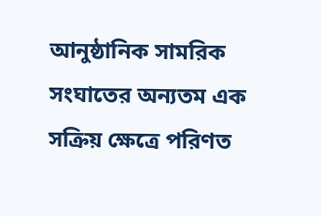আনুষ্ঠানিক সামরিক সংঘাতের অন্যতম এক সক্রিয় ক্ষেত্রে পরিণত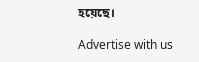হয়েছে।

Advertise with us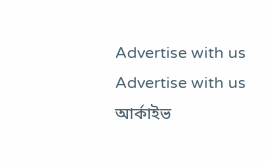Advertise with us
Advertise with us
আর্কাইভ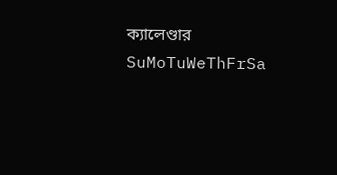ক্যালেণ্ডার
SuMoTuWeThFrSa